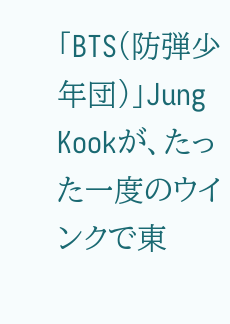「BTS(防弾少年団)」Jung Kookが、たった一度のウインクで東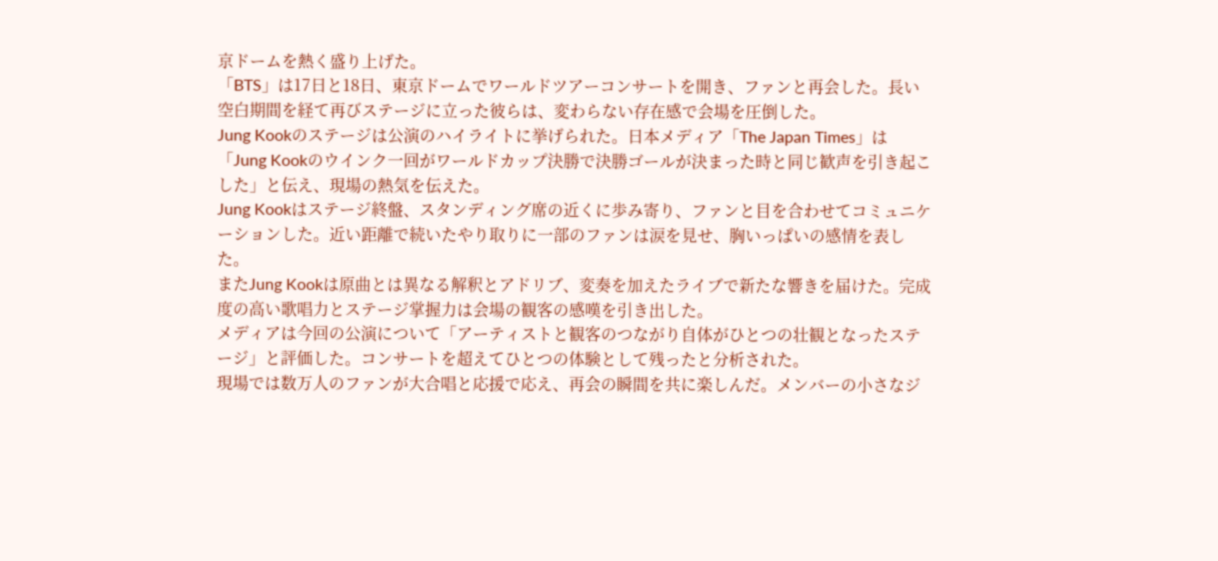京ドームを熱く盛り上げた。
「BTS」は17日と18日、東京ドームでワールドツアーコンサートを開き、ファンと再会した。長い空白期間を経て再びステージに立った彼らは、変わらない存在感で会場を圧倒した。
Jung Kookのステージは公演のハイライトに挙げられた。日本メディア「The Japan Times」は「Jung Kookのウインク一回がワールドカップ決勝で決勝ゴールが決まった時と同じ歓声を引き起こした」と伝え、現場の熱気を伝えた。
Jung Kookはステージ終盤、スタンディング席の近くに歩み寄り、ファンと目を合わせてコミュニケーションした。近い距離で続いたやり取りに一部のファンは涙を見せ、胸いっぱいの感情を表した。
またJung Kookは原曲とは異なる解釈とアドリブ、変奏を加えたライブで新たな響きを届けた。完成度の高い歌唱力とステージ掌握力は会場の観客の感嘆を引き出した。
メディアは今回の公演について「アーティストと観客のつながり自体がひとつの壮観となったステージ」と評価した。コンサートを超えてひとつの体験として残ったと分析された。
現場では数万人のファンが大合唱と応援で応え、再会の瞬間を共に楽しんだ。メンバーの小さなジ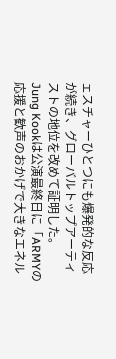ェスチャーひとつにも爆発的な反応が続き、グローバルトップアーティストの地位を改めて証明した。
Jung Kookは公演最終日に「ARMYの応援と歓声のおかげで大きなエネル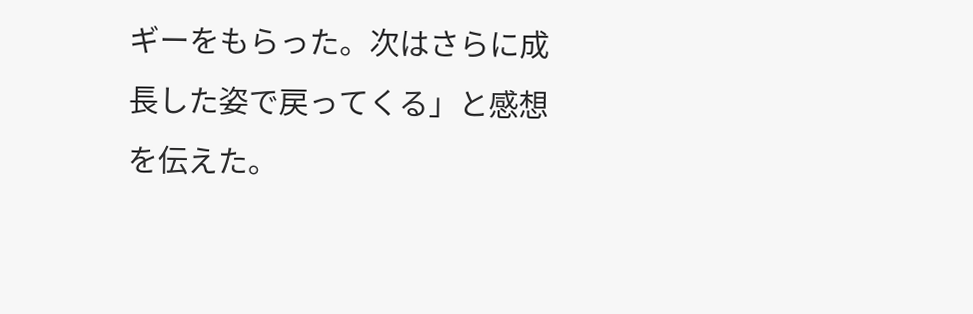ギーをもらった。次はさらに成長した姿で戻ってくる」と感想を伝えた。